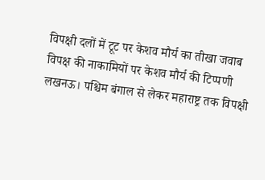विपक्षी दलों में टूट पर केशव मौर्य का तीखा जवाब
विपक्ष की नाकामियों पर केशव मौर्य की टिप्पणी
लखनऊ। पश्चिम बंगाल से लेकर महाराष्ट्र तक विपक्षी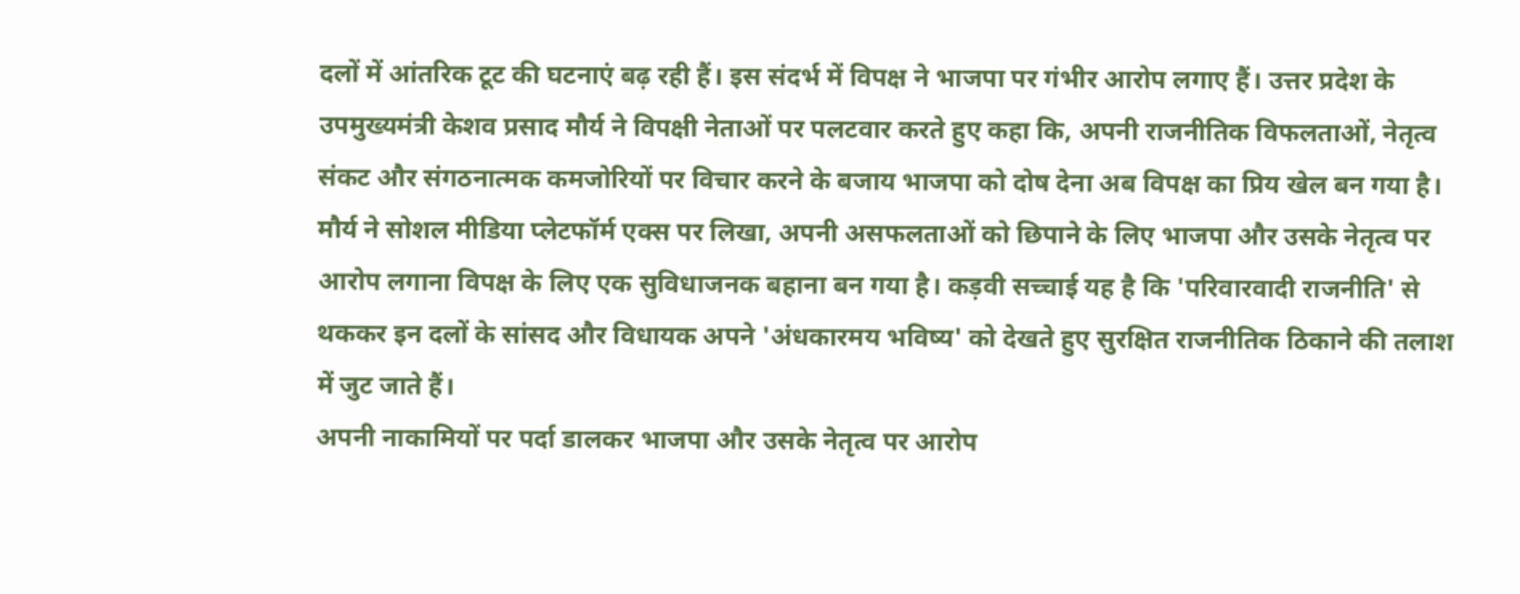दलों में आंतरिक टूट की घटनाएं बढ़ रही हैं। इस संदर्भ में विपक्ष ने भाजपा पर गंभीर आरोप लगाए हैं। उत्तर प्रदेश के उपमुख्यमंत्री केशव प्रसाद मौर्य ने विपक्षी नेताओं पर पलटवार करते हुए कहा कि, अपनी राजनीतिक विफलताओं, नेतृत्व संकट और संगठनात्मक कमजोरियों पर विचार करने के बजाय भाजपा को दोष देना अब विपक्ष का प्रिय खेल बन गया है।
मौर्य ने सोशल मीडिया प्लेटफॉर्म एक्स पर लिखा, अपनी असफलताओं को छिपाने के लिए भाजपा और उसके नेतृत्व पर आरोप लगाना विपक्ष के लिए एक सुविधाजनक बहाना बन गया है। कड़वी सच्चाई यह है कि 'परिवारवादी राजनीति' से थककर इन दलों के सांसद और विधायक अपने 'अंधकारमय भविष्य' को देखते हुए सुरक्षित राजनीतिक ठिकाने की तलाश में जुट जाते हैं।
अपनी नाकामियों पर पर्दा डालकर भाजपा और उसके नेतृत्व पर आरोप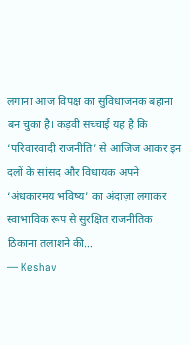लगाना आज विपक्ष का सुविधाजनक बहाना बन चुका है। कड़वी सच्चाई यह है कि ‘परिवारवादी राजनीति’ से आजिज आकर इन दलों के सांसद और विधायक अपने ‘अंधकारमय भविष्य’ का अंदाज़ा लगाकर स्वाभाविक रूप से सुरक्षित राजनीतिक ठिकाना तलाशने की…
— Keshav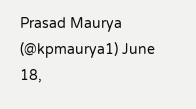Prasad Maurya (@kpmaurya1) June 18,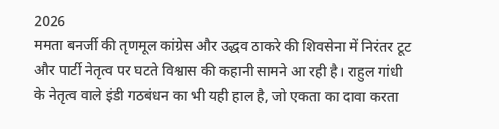2026
ममता बनर्जी की तृणमूल कांग्रेस और उद्धव ठाकरे की शिवसेना में निरंतर टूट और पार्टी नेतृत्व पर घटते विश्वास की कहानी सामने आ रही है। राहुल गांधी के नेतृत्व वाले इंडी गठबंधन का भी यही हाल है, जो एकता का दावा करता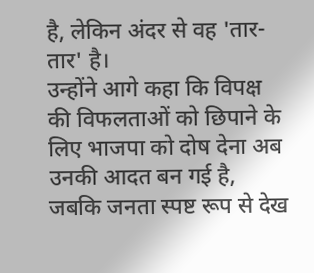है, लेकिन अंदर से वह 'तार-तार' है।
उन्होंने आगे कहा कि विपक्ष की विफलताओं को छिपाने के लिए भाजपा को दोष देना अब उनकी आदत बन गई है, जबकि जनता स्पष्ट रूप से देख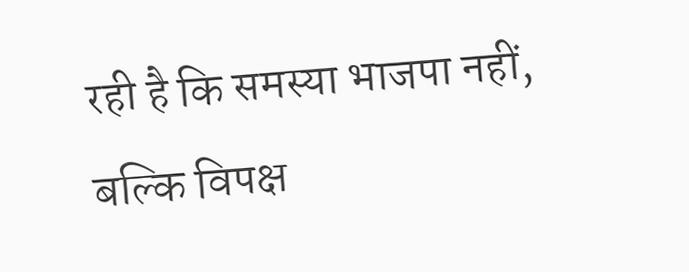रही है कि समस्या भाजपा नहीं, बल्कि विपक्ष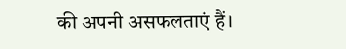की अपनी असफलताएं हैं।